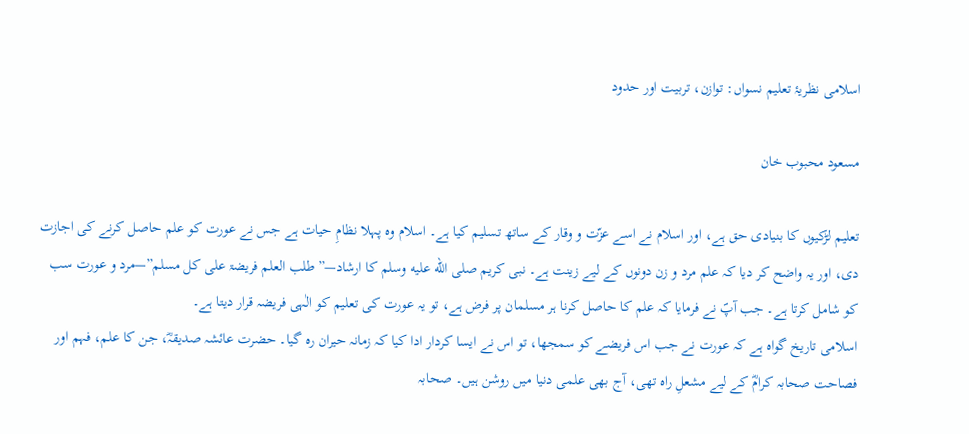اسلامی نظریۂ تعلیم نسواں: توازن، تربیت اور حدود

مسعود محبوب خان

تعلیم لڑکیوں کا بنیادی حق ہے، اور اسلام نے اسے عزّت و وقار کے ساتھ تسلیم کیا ہے۔ اسلام وہ پہلا نظامِ حیات ہے جس نے عورت کو علم حاصل کرنے کی اجازت دی، اور یہ واضح کر دیا کہ علم مرد و زن دونوں کے لیے زینت ہے۔ نبی کریم صلى الله عليه وسلم کا ارشاد—”طلب العلم فریضۃ علی کل مسلم”—مرد و عورت سب کو شامل کرتا ہے۔ جب آپؐ نے فرمایا کہ علم کا حاصل کرنا ہر مسلمان پر فرض ہے، تو یہ عورت کی تعلیم کو الٰہی فریضہ قرار دیتا ہے۔
اسلامی تاریخ گواہ ہے کہ عورت نے جب اس فریضے کو سمجھا، تو اس نے ایسا کردار ادا کیا کہ زمانہ حیران رہ گیا۔ حضرت عائشہ صدیقہؓ، جن کا علم، فہم اور فصاحت صحابہ کرامؓ کے لیے مشعلِ راہ تھی، آج بھی علمی دنیا میں روشن ہیں۔ صحابہ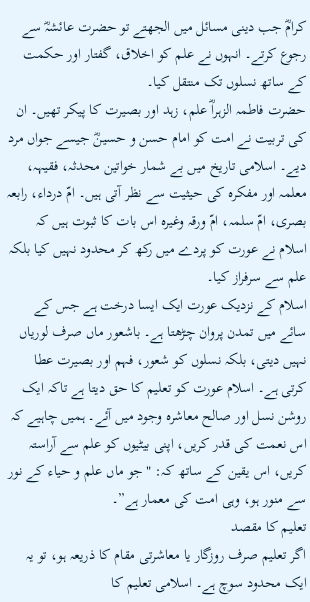کرامؓ جب دینی مسائل میں الجھتے تو حضرت عائشہؓ سے رجوع کرتے۔ انہوں نے علم کو اخلاق، گفتار اور حکمت کے ساتھ نسلوں تک منتقل کیا۔
حضرت فاطمہ الزہراؓ علم، زہد اور بصیرت کا پیکر تھیں۔ ان کی تربیت نے امت کو امام حسن و حسینؓ جیسے جواں مرد دیے۔ اسلامی تاریخ میں بے شمار خواتین محدثہ، فقیہہ، معلمہ اور مفکرہ کی حیثیت سے نظر آتی ہیں۔ امّ درداء، رابعہ بصری، امّ سلمہ، امّ ورقہ وغیرہ اس بات کا ثبوت ہیں کہ اسلام نے عورت کو پردے میں رکھ کر محدود نہیں کیا بلکہ علم سے سرفراز کیا۔
اسلام کے نزدیک عورت ایک ایسا درخت ہے جس کے سائے میں تمدن پروان چڑھتا ہے۔ باشعور ماں صرف لوریاں نہیں دیتی، بلکہ نسلوں کو شعور، فہم اور بصیرت عطا کرتی ہے۔ اسلام عورت کو تعلیم کا حق دیتا ہے تاکہ ایک روشن نسل اور صالح معاشرہ وجود میں آئے۔ ہمیں چاہیے کہ اس نعمت کی قدر کریں، اپنی بیٹیوں کو علم سے آراستہ کریں، اس یقین کے ساتھ کہ: "جو ماں علم و حیاء کے نور سے منور ہو، وہی امت کی معمار ہے”۔
تعلیم کا مقصد
اگر تعلیم صرف روزگار یا معاشرتی مقام کا ذریعہ ہو، تو یہ ایک محدود سوچ ہے۔ اسلامی تعلیم کا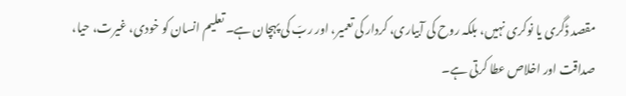مقصد ڈگری یا نوکری نہیں، بلکہ روح کی آبیاری، کردار کی تعمیر، اور ربّ کی پہچان ہے۔ تعلیم انسان کو خودی، غیرت، حیا، صداقت اور اخلاص عطا کرتی ہے۔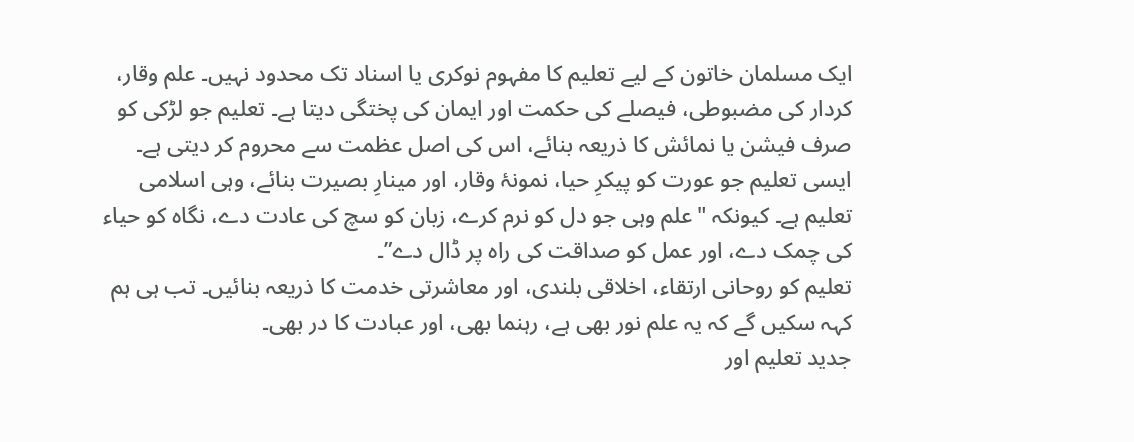ایک مسلمان خاتون کے لیے تعلیم کا مفہوم نوکری یا اسناد تک محدود نہیں۔ علم وقار، کردار کی مضبوطی، فیصلے کی حکمت اور ایمان کی پختگی دیتا ہے۔ تعلیم جو لڑکی کو صرف فیشن یا نمائش کا ذریعہ بنائے، اس کی اصل عظمت سے محروم کر دیتی ہے۔ ایسی تعلیم جو عورت کو پیکرِ حیا، نمونۂ وقار، اور مینارِ بصیرت بنائے، وہی اسلامی تعلیم ہے۔ کیونکہ "علم وہی جو دل کو نرم کرے، زبان کو سچ کی عادت دے، نگاہ کو حیاء کی چمک دے، اور عمل کو صداقت کی راہ پر ڈال دے”۔
تعلیم کو روحانی ارتقاء، اخلاقی بلندی، اور معاشرتی خدمت کا ذریعہ بنائیں۔ تب ہی ہم کہہ سکیں گے کہ یہ علم نور بھی ہے، رہنما بھی، اور عبادت کا در بھی۔
جدید تعلیم اور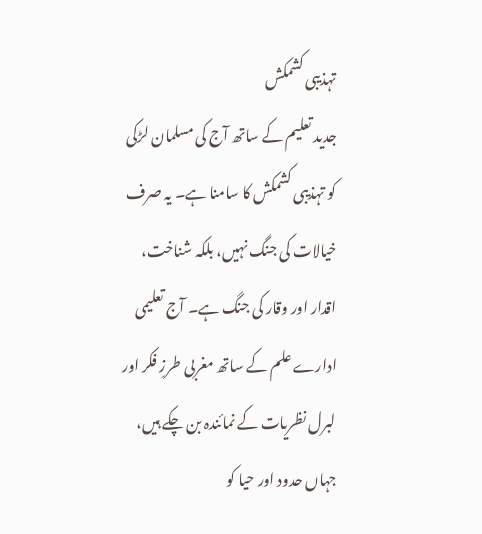تہذیبی کشمکش
جدید تعلیم کے ساتھ آج کی مسلمان لڑکی کو تہذیبی کشمکش کا سامنا ہے۔ یہ صرف خیالات کی جنگ نہیں، بلکہ شناخت، اقدار اور وقار کی جنگ ہے۔ آج تعلیمی ادارے علم کے ساتھ مغربی طرزِ فکر اور لبرل نظریات کے نمائندہ بن چکے ہیں، جہاں حدود اور حیا کو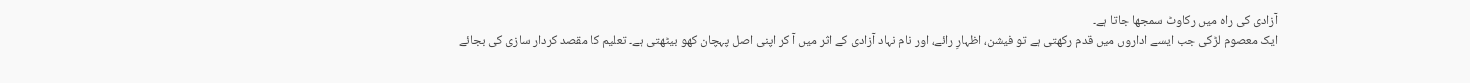آزادی کی راہ میں رکاوٹ سمجھا جاتا ہے۔
ایک معصوم لڑکی جب ایسے اداروں میں قدم رکھتی ہے تو فیشن، اظہارِ رائے، اور نام نہاد آزادی کے اثر میں آ کر اپنی اصل پہچان کھو بیٹھتی ہے۔ تعلیم کا مقصد کردار سازی کی بجائے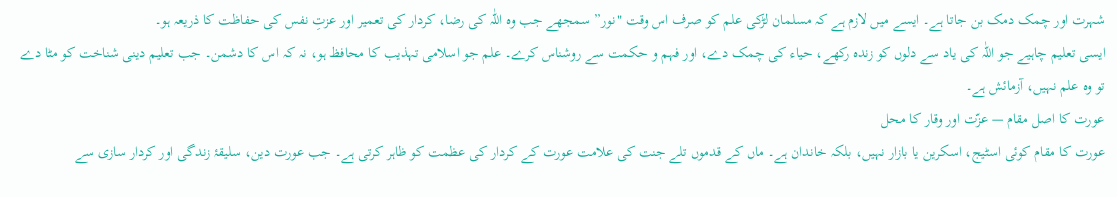شہرت اور چمک دمک بن جاتا ہے۔ ایسے میں لازم ہے کہ مسلمان لڑکی علم کو صرف اس وقت "نور” سمجھے جب وہ اللّٰہ کی رضا، کردار کی تعمیر اور عزتِ نفس کی حفاظت کا ذریعہ ہو۔
ایسی تعلیم چاہیے جو اللّٰہ کی یاد سے دلوں کو زندہ رکھے، حیاء کی چمک دے، اور فہم و حکمت سے روشناس کرے۔ علم جو اسلامی تہذیب کا محافظ ہو، نہ کہ اس کا دشمن۔ جب تعلیم دینی شناخت کو مٹا دے تو وہ علم نہیں، آزمائش ہے۔
عورت کا اصل مقام — عزّت اور وقار کا محل
عورت کا مقام کوئی اسٹیج، اسکرین یا بازار نہیں، بلکہ خاندان ہے۔ ماں کے قدموں تلے جنت کی علامت عورت کے کردار کی عظمت کو ظاہر کرتی ہے۔ جب عورت دین، سلیقۂ زندگی اور کردار سازی سے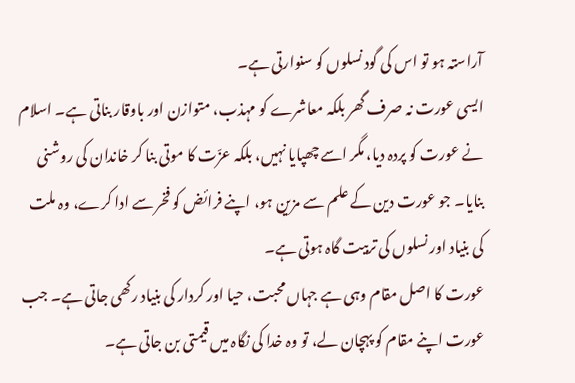آراستہ ہو تو اس کی گود نسلوں کو سنوارتی ہے۔
ایسی عورت نہ صرف گھر بلکہ معاشرے کو مہذب، متوازن اور باوقار بناتی ہے۔ اسلام نے عورت کو پردہ دیا، مگر اسے چھپایا نہیں، بلکہ عزّت کا موتی بنا کر خاندان کی روشنی بنایا۔ جو عورت دین کے علم سے مزین ہو، اپنے فرائض کو فخر سے ادا کرے، وہ ملت کی بنیاد اور نسلوں کی تربیت گاہ ہوتی ہے۔
عورت کا اصل مقام وہی ہے جہاں محبت، حیا اور کردار کی بنیاد رکھی جاتی ہے۔ جب عورت اپنے مقام کو پہچان لے، تو وہ خدا کی نگاہ میں قیمتی بن جاتی ہے۔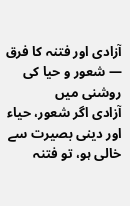آزادی اور فتنہ کا فرق — شعور و حیا کی روشنی میں
آزادی اگر شعور، حیاء اور دینی بصیرت سے خالی ہو، تو فتنہ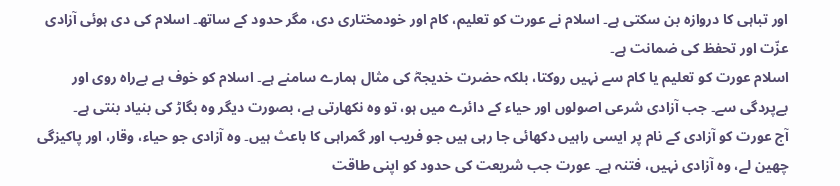اور تباہی کا دروازہ بن سکتی ہے۔ اسلام نے عورت کو تعلیم، کام اور خودمختاری دی، مگر حدود کے ساتھ۔ اسلام کی دی ہوئی آزادی عزّت اور تحفظ کی ضمانت ہے۔
اسلام عورت کو تعلیم یا کام سے نہیں روکتا، بلکہ حضرت خدیجہؓ کی مثال ہمارے سامنے ہے۔ اسلام کو خوف ہے بےراہ روی اور بےپردگی سے۔ جب آزادی شرعی اصولوں اور حیاء کے دائرے میں ہو، تو وہ نکھارتی ہے، بصورت دیگر وہ بگاڑ کی بنیاد بنتی ہے۔
آج عورت کو آزادی کے نام پر ایسی راہیں دکھائی جا رہی ہیں جو فریب اور گمراہی کا باعث ہیں۔ وہ آزادی جو حیاء، وقار، اور پاکیزگی چھین لے، وہ آزادی نہیں، فتنہ ہے۔ عورت جب شریعت کی حدود کو اپنی طاقت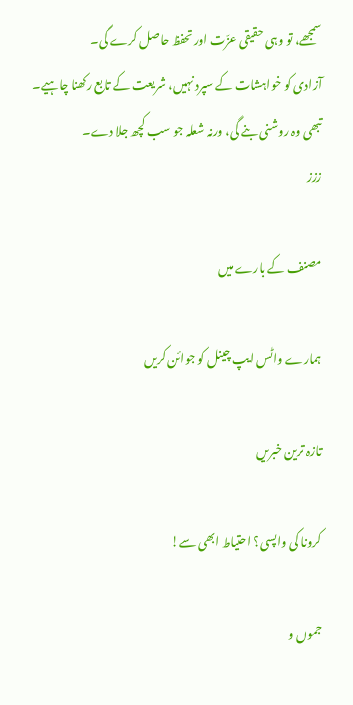سمجھے، تو وہی حقیقی عزّت اور تحفظ حاصل کرے گی۔
آزادی کو خواہشات کے سپرد نہیں، شریعت کے تابع رکھنا چاہیے۔ تبھی وہ روشنی بنے گی، ورنہ شعلہ جو سب کچھ جلا دے۔
ززز

مصنف کے بارے میں

ہمارے واٹس ایپ چینل کو جوائن کریں

تازہ ترین خبریں

کرونا کی واپسی؟ احتیاط ابھی سے!

جموں و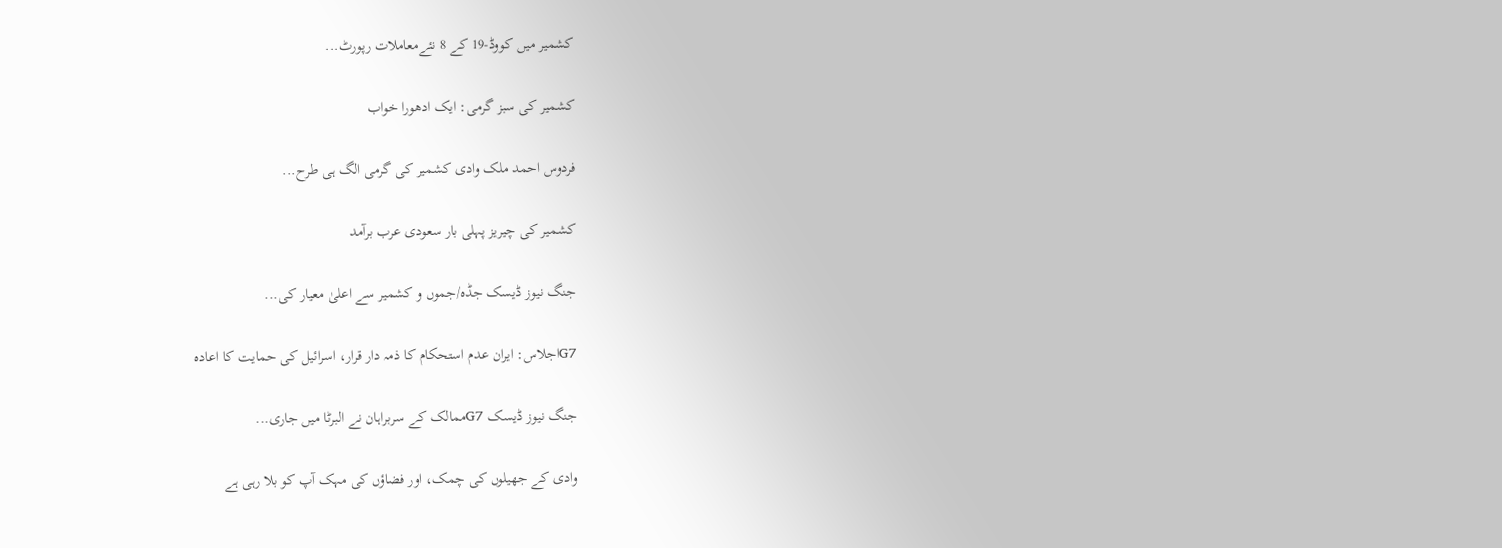کشمیر میں کووڈ-19 کے 8 نئےمعاملات رپورٹ...

کشمیر کی سبز گرمی: ایک ادھورا خواب

فردوس احمد ملک وادی کشمیر کی گرمی الگ ہی طرح...

کشمیر کی چیریز پہلی بار سعودی عرب برآمد

جنگ نیوز ڈیسک جڈہ/جموں و کشمیر سے اعلیٰ معیار کی...

G7اجلاس: ایران عدم استحکام کا ذمہ دار قرار، اسرائیل کی حمایت کا اعادہ

جنگ نیوز ڈیسک G7ممالک کے سربراہان نے البرٹا میں جاری...

وادی کے جھیلوں کی چمک، اور فضاؤں کی مہک آپ کو بلا رہی ہے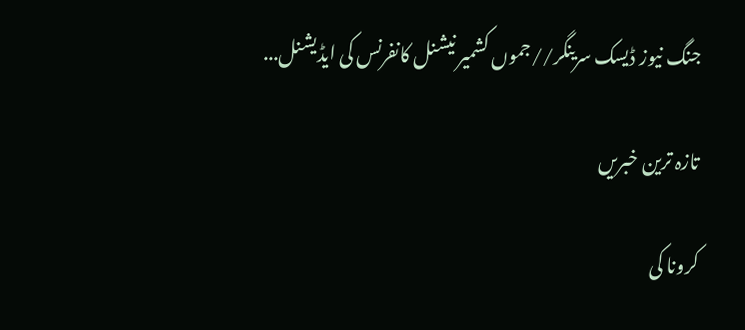جنگ نیوز ڈیسک سرینگر//جموں کشمیر نیشنل کانفرنس کی ایڈیشنل...

تازہ ترین خبریں

کرونا کی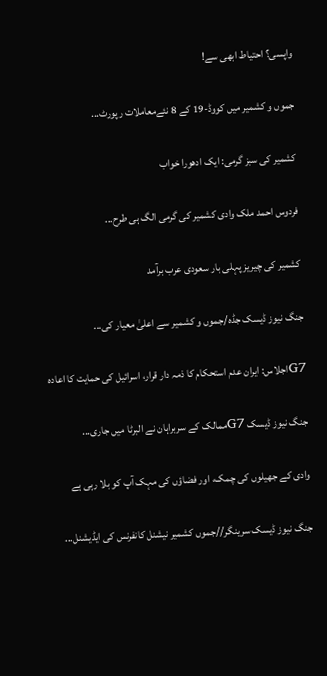واپسی؟ احتیاط ابھی سے!

جموں و کشمیر میں کووڈ-19 کے 8 نئےمعاملات رپورٹ...

کشمیر کی سبز گرمی: ایک ادھورا خواب

فردوس احمد ملک وادی کشمیر کی گرمی الگ ہی طرح...

کشمیر کی چیریز پہلی بار سعودی عرب برآمد

جنگ نیوز ڈیسک جڈہ/جموں و کشمیر سے اعلیٰ معیار کی...

G7اجلاس: ایران عدم استحکام کا ذمہ دار قرار، اسرائیل کی حمایت کا اعادہ

جنگ نیوز ڈیسک G7ممالک کے سربراہان نے البرٹا میں جاری...

وادی کے جھیلوں کی چمک، اور فضاؤں کی مہک آپ کو بلا رہی ہے

جنگ نیوز ڈیسک سرینگر//جموں کشمیر نیشنل کانفرنس کی ایڈیشنل...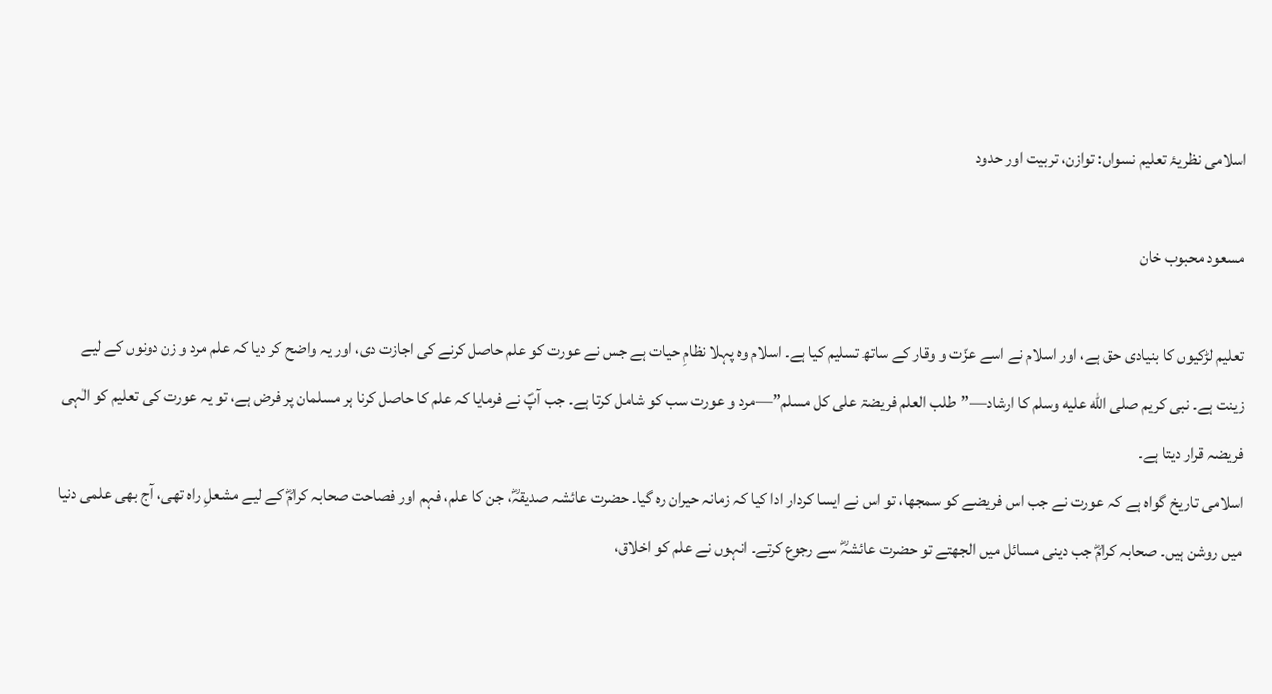اسلامی نظریۂ تعلیم نسواں: توازن، تربیت اور حدود

مسعود محبوب خان

تعلیم لڑکیوں کا بنیادی حق ہے، اور اسلام نے اسے عزّت و وقار کے ساتھ تسلیم کیا ہے۔ اسلام وہ پہلا نظامِ حیات ہے جس نے عورت کو علم حاصل کرنے کی اجازت دی، اور یہ واضح کر دیا کہ علم مرد و زن دونوں کے لیے زینت ہے۔ نبی کریم صلى الله عليه وسلم کا ارشاد—”طلب العلم فریضۃ علی کل مسلم”—مرد و عورت سب کو شامل کرتا ہے۔ جب آپؐ نے فرمایا کہ علم کا حاصل کرنا ہر مسلمان پر فرض ہے، تو یہ عورت کی تعلیم کو الٰہی فریضہ قرار دیتا ہے۔
اسلامی تاریخ گواہ ہے کہ عورت نے جب اس فریضے کو سمجھا، تو اس نے ایسا کردار ادا کیا کہ زمانہ حیران رہ گیا۔ حضرت عائشہ صدیقہؓ، جن کا علم، فہم اور فصاحت صحابہ کرامؓ کے لیے مشعلِ راہ تھی، آج بھی علمی دنیا میں روشن ہیں۔ صحابہ کرامؓ جب دینی مسائل میں الجھتے تو حضرت عائشہؓ سے رجوع کرتے۔ انہوں نے علم کو اخلاق،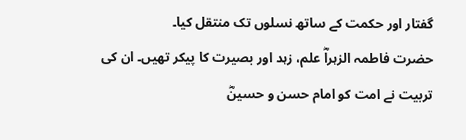گفتار اور حکمت کے ساتھ نسلوں تک منتقل کیا۔
حضرت فاطمہ الزہراؓ علم، زہد اور بصیرت کا پیکر تھیں۔ ان کی تربیت نے امت کو امام حسن و حسینؓ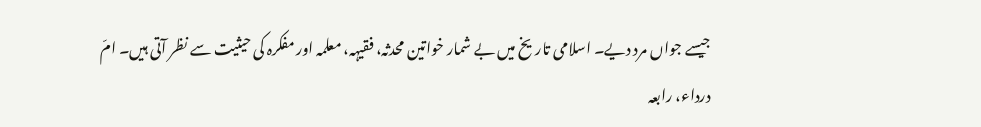جیسے جواں مرد دیے۔ اسلامی تاریخ میں بے شمار خواتین محدثہ، فقیہہ، معلمہ اور مفکرہ کی حیثیت سے نظر آتی ہیں۔ امّ درداء، رابعہ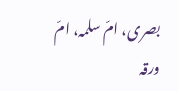بصری، امّ سلمہ، امّ ورقہ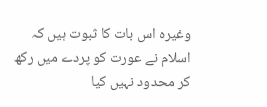وغیرہ اس بات کا ثبوت ہیں کہ اسلام نے عورت کو پردے میں رکھ کر محدود نہیں کیا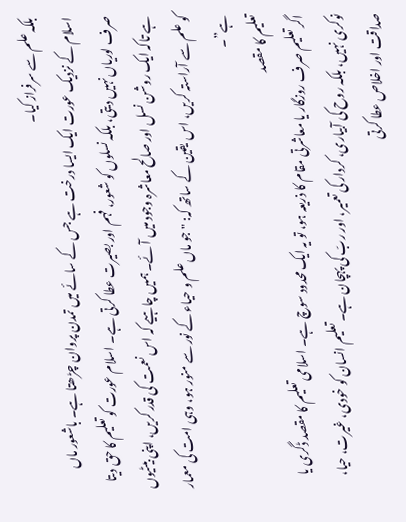بلکہ علم سے سرفراز کیا۔
اسلام کے نزدیک عورت ایک ایسا درخت ہے جس کے سائے میں تمدن پروان چڑھتا ہے۔ باشعور ماں صرف لوریاں نہیں دیتی، بلکہ نسلوں کو شعور، فہم اور بصیرت عطا کرتی ہے۔ اسلام عورت کو تعلیم کا حق دیتا ہے تاکہ ایک روشن نسل اور صالح معاشرہ وجود میں آئے۔ ہمیں چاہیے کہ اس نعمت کی قدر کریں، اپنی بیٹیوں کو علم سے آراستہ کریں، اس یقین کے ساتھ کہ: "جو ماں علم و حیاء کے نور سے منور ہو، وہی امت کی معمار ہے”۔
تعلیم کا مقصد
اگر تعلیم صرف روزگار یا معاشرتی مقام کا ذریعہ ہو، تو یہ ایک محدود سوچ ہے۔ اسلامی تعلیم کا مقصد ڈگری یا نوکری نہیں، بلکہ روح کی آبیاری، کردار کی تعمیر، اور ربّ کی پہچان ہے۔ تعلیم انسان کو خودی، غیرت، حیا، صداقت اور اخلاص عطا کرتی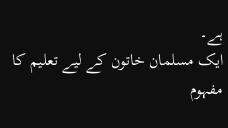ہے۔
ایک مسلمان خاتون کے لیے تعلیم کا مفہوم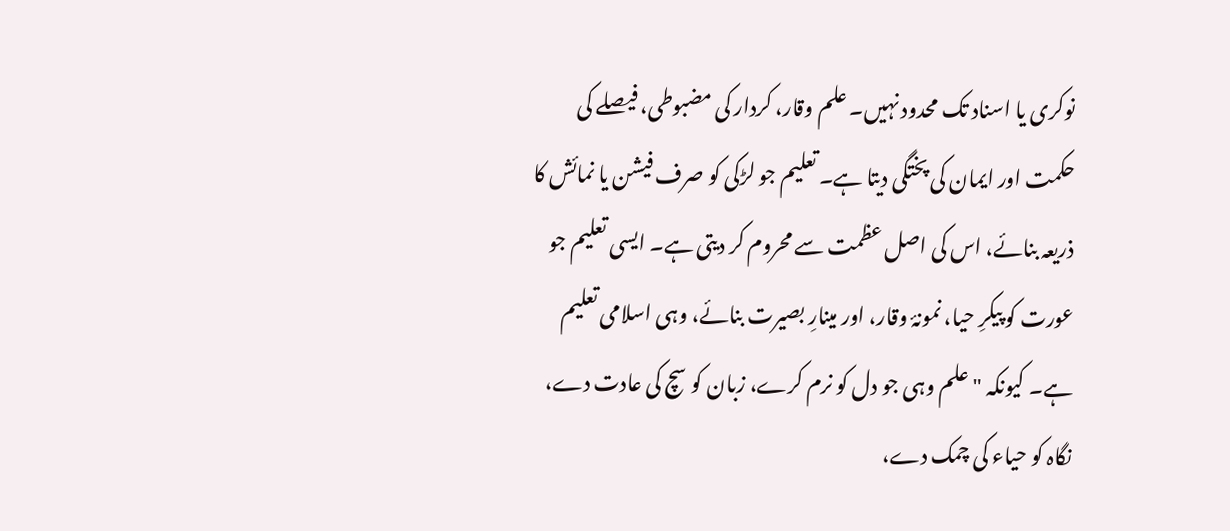نوکری یا اسناد تک محدود نہیں۔ علم وقار، کردار کی مضبوطی، فیصلے کی حکمت اور ایمان کی پختگی دیتا ہے۔ تعلیم جو لڑکی کو صرف فیشن یا نمائش کا ذریعہ بنائے، اس کی اصل عظمت سے محروم کر دیتی ہے۔ ایسی تعلیم جو عورت کو پیکرِ حیا، نمونۂ وقار، اور مینارِ بصیرت بنائے، وہی اسلامی تعلیم ہے۔ کیونکہ "علم وہی جو دل کو نرم کرے، زبان کو سچ کی عادت دے، نگاہ کو حیاء کی چمک دے،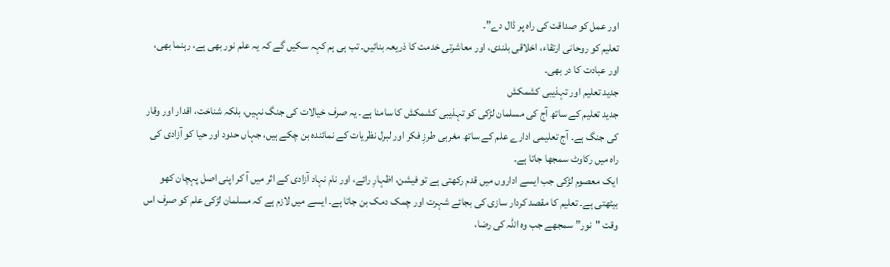اور عمل کو صداقت کی راہ پر ڈال دے”۔
تعلیم کو روحانی ارتقاء، اخلاقی بلندی، اور معاشرتی خدمت کا ذریعہ بنائیں۔ تب ہی ہم کہہ سکیں گے کہ یہ علم نور بھی ہے، رہنما بھی، اور عبادت کا در بھی۔
جدید تعلیم اور تہذیبی کشمکش
جدید تعلیم کے ساتھ آج کی مسلمان لڑکی کو تہذیبی کشمکش کا سامنا ہے۔ یہ صرف خیالات کی جنگ نہیں، بلکہ شناخت، اقدار اور وقار کی جنگ ہے۔ آج تعلیمی ادارے علم کے ساتھ مغربی طرزِ فکر اور لبرل نظریات کے نمائندہ بن چکے ہیں، جہاں حدود اور حیا کو آزادی کی راہ میں رکاوٹ سمجھا جاتا ہے۔
ایک معصوم لڑکی جب ایسے اداروں میں قدم رکھتی ہے تو فیشن، اظہارِ رائے، اور نام نہاد آزادی کے اثر میں آ کر اپنی اصل پہچان کھو بیٹھتی ہے۔ تعلیم کا مقصد کردار سازی کی بجائے شہرت اور چمک دمک بن جاتا ہے۔ ایسے میں لازم ہے کہ مسلمان لڑکی علم کو صرف اس وقت "نور” سمجھے جب وہ اللّٰہ کی رضا،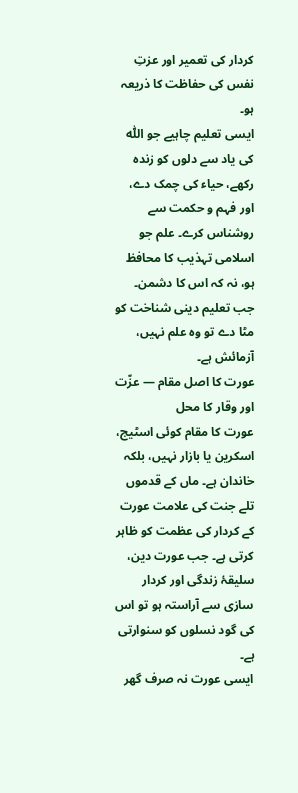کردار کی تعمیر اور عزتِ نفس کی حفاظت کا ذریعہ ہو۔
ایسی تعلیم چاہیے جو اللّٰہ کی یاد سے دلوں کو زندہ رکھے، حیاء کی چمک دے، اور فہم و حکمت سے روشناس کرے۔ علم جو اسلامی تہذیب کا محافظ ہو، نہ کہ اس کا دشمن۔ جب تعلیم دینی شناخت کو مٹا دے تو وہ علم نہیں، آزمائش ہے۔
عورت کا اصل مقام — عزّت اور وقار کا محل
عورت کا مقام کوئی اسٹیج، اسکرین یا بازار نہیں، بلکہ خاندان ہے۔ ماں کے قدموں تلے جنت کی علامت عورت کے کردار کی عظمت کو ظاہر کرتی ہے۔ جب عورت دین، سلیقۂ زندگی اور کردار سازی سے آراستہ ہو تو اس کی گود نسلوں کو سنوارتی ہے۔
ایسی عورت نہ صرف گھر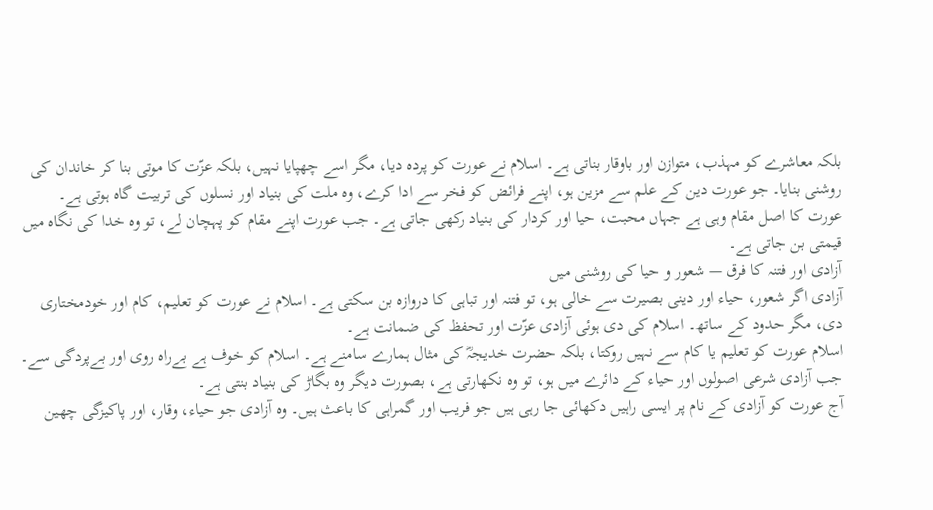بلکہ معاشرے کو مہذب، متوازن اور باوقار بناتی ہے۔ اسلام نے عورت کو پردہ دیا، مگر اسے چھپایا نہیں، بلکہ عزّت کا موتی بنا کر خاندان کی روشنی بنایا۔ جو عورت دین کے علم سے مزین ہو، اپنے فرائض کو فخر سے ادا کرے، وہ ملت کی بنیاد اور نسلوں کی تربیت گاہ ہوتی ہے۔
عورت کا اصل مقام وہی ہے جہاں محبت، حیا اور کردار کی بنیاد رکھی جاتی ہے۔ جب عورت اپنے مقام کو پہچان لے، تو وہ خدا کی نگاہ میں قیمتی بن جاتی ہے۔
آزادی اور فتنہ کا فرق — شعور و حیا کی روشنی میں
آزادی اگر شعور، حیاء اور دینی بصیرت سے خالی ہو، تو فتنہ اور تباہی کا دروازہ بن سکتی ہے۔ اسلام نے عورت کو تعلیم، کام اور خودمختاری دی، مگر حدود کے ساتھ۔ اسلام کی دی ہوئی آزادی عزّت اور تحفظ کی ضمانت ہے۔
اسلام عورت کو تعلیم یا کام سے نہیں روکتا، بلکہ حضرت خدیجہؓ کی مثال ہمارے سامنے ہے۔ اسلام کو خوف ہے بےراہ روی اور بےپردگی سے۔ جب آزادی شرعی اصولوں اور حیاء کے دائرے میں ہو، تو وہ نکھارتی ہے، بصورت دیگر وہ بگاڑ کی بنیاد بنتی ہے۔
آج عورت کو آزادی کے نام پر ایسی راہیں دکھائی جا رہی ہیں جو فریب اور گمراہی کا باعث ہیں۔ وہ آزادی جو حیاء، وقار، اور پاکیزگی چھین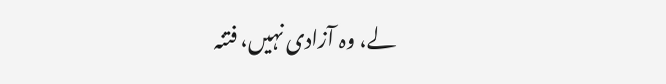لے، وہ آزادی نہیں، فتنہ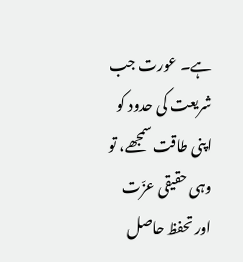ہے۔ عورت جب شریعت کی حدود کو اپنی طاقت سمجھے، تو وہی حقیقی عزّت اور تحفظ حاصل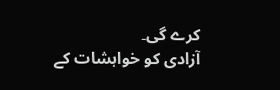کرے گی۔
آزادی کو خواہشات کے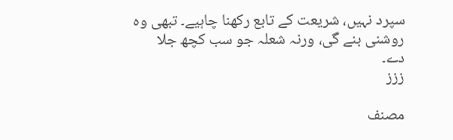سپرد نہیں، شریعت کے تابع رکھنا چاہیے۔ تبھی وہ روشنی بنے گی، ورنہ شعلہ جو سب کچھ جلا دے۔
ززز

مصنف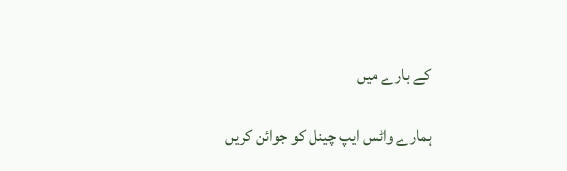کے بارے میں

ہمارے واٹس ایپ چینل کو جوائن کریں